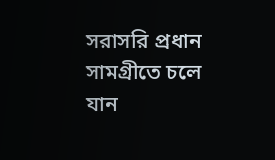সরাসরি প্রধান সামগ্রীতে চলে যান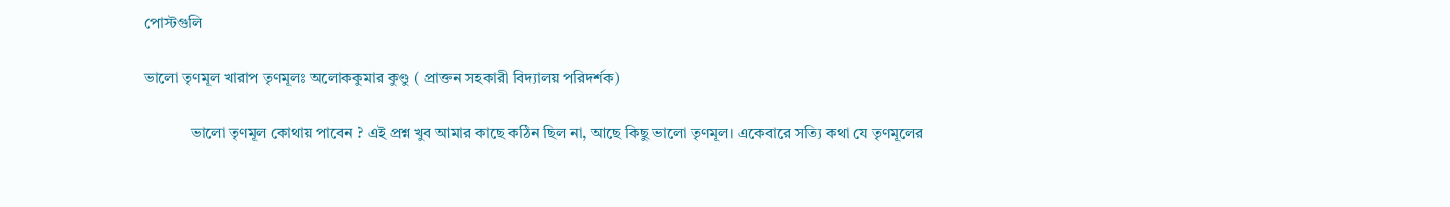পোস্টগুলি

ভালো তৃণমূল খারাপ তৃণমূলঃ অলোককুমার কুণ্ডু ( প্রাক্তন সহকারী বিদ্যালয় পরিদর্শক)

            ভালো তৃণমূল কোথায় পাবেন ? এই প্রশ্ন খুব আমার কাছে কঠিন ছিল না, আছে কিছু ভালো তৃণমূল। একেবারে সত্যি কথা যে তৃণমূলের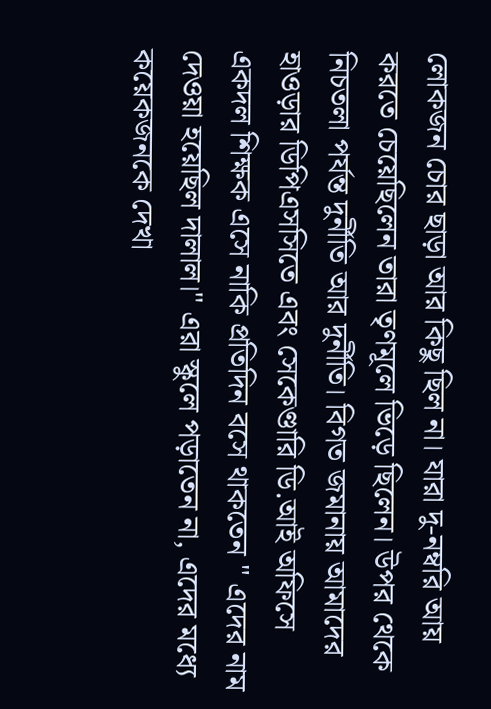লোকজন চোর ছাড়া আর কিছু ছিল না। যারা দু-নম্বরি আয় করতে চেয়েছিলেন তারা তৃণমূলে ভিড়ে ছিলেন। উপর থেকে নিচতলা পর্যন্ত দুর্নীতি আর দুর্নীতি। বিগত জমানায় আমাদের হাওড়ার ডিপিএসসিতে এবং সেকেণ্ডারি ডি.আই অফিসে একদল শিক্ষক এসে নাকি প্রতিদিন বসে থাকতেন " এদের নাম দেওয়া হয়েছিল দালাল।" এরা স্কুলে পড়াতেন না, এদের মধ্যে কয়েকজনকে দেখা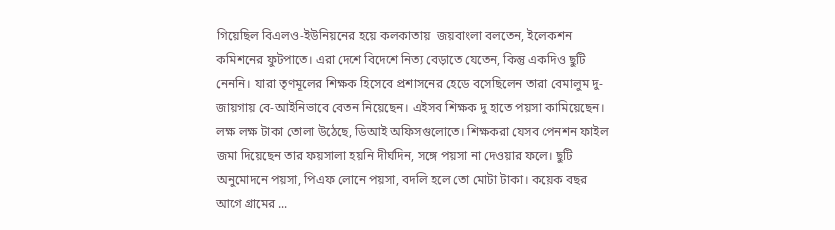গিয়েছিল বিএলও-ইউনিয়নের হয়ে কলকাতায়  জয়বাংলা বলতেন, ইলেকশন কমিশনের ফুটপাতে। এরা দেশে বিদেশে নিত্য বেড়াতে যেতেন, কিন্তু একদিও ছুটি নেননি। যারা তৃণমূলের শিক্ষক হিসেবে প্রশাসনের হেডে বসেছিলেন তারা বেমালুম দু-জায়গায় বে-আইনিভাবে বেতন নিয়েছেন। এইসব শিক্ষক দু হাতে পয়সা কামিয়েছেন। লক্ষ লক্ষ টাকা তোলা উঠেছে, ডিআই অফিসগুলোতে। শিক্ষকরা যেসব পেনশন ফাইল জমা দিয়েছেন তার ফয়সালা হয়নি দীর্ঘদিন, সঙ্গে পয়সা না দেওয়ার ফলে। ছুটি অনুমোদনে পয়সা, পিএফ লোনে পয়সা, বদলি হলে তো মোটা টাকা। কয়েক বছর আগে গ্রামের ...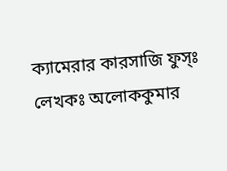ক্যামেরার কারসাজি ফুস্ঃ লেখকঃ অলোককুমার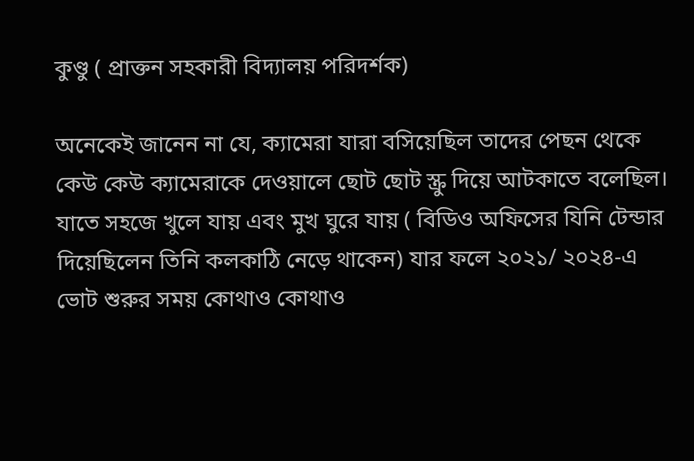কুণ্ডু ( প্রাক্তন সহকারী বিদ্যালয় পরিদর্শক)

অনেকেই জানেন না যে, ক্যামেরা যারা বসিয়েছিল তাদের পেছন থেকে কেউ কেউ ক্যামেরাকে দেওয়ালে ছোট ছোট স্ক্রু দিয়ে আটকাতে বলেছিল। যাতে সহজে খুলে যায় এবং মুখ ঘুরে যায় ( বিডিও অফিসের যিনি টেন্ডার দিয়েছিলেন তিনি কলকাঠি নেড়ে থাকেন) যার ফলে ২০২১/ ২০২৪-এ ভোট শুরুর সময় কোথাও কোথাও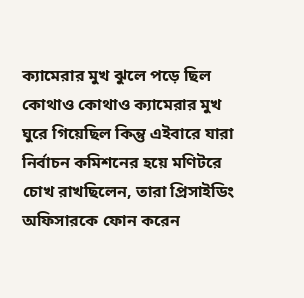ক্যামেরার মুখ ঝুলে পড়ে ছিল কোথাও কোথাও ক্যামেরার মুখ ঘুরে গিয়েছিল কিন্তু এইবারে যারা নির্বাচন কমিশনের হয়ে মণিটরে চোখ রাখছিলেন, তারা প্রিসাইডিং অফিসারকে ফোন করেন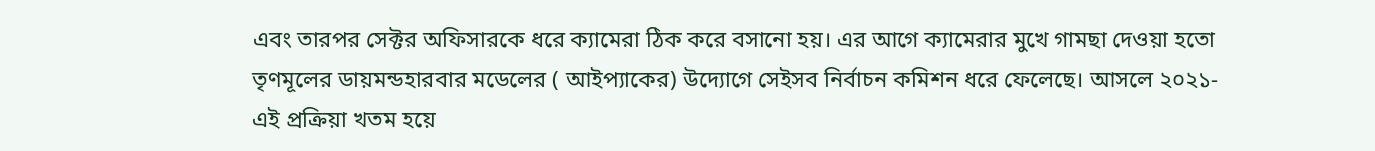এবং তারপর সেক্টর অফিসারকে ধরে ক্যামেরা ঠিক করে বসানো হয়। এর আগে ক্যামেরার মুখে গামছা দেওয়া হতো তৃণমূলের ডায়মন্ডহারবার মডেলের ( আইপ্যাকের) উদ্যোগে সেইসব নির্বাচন কমিশন ধরে ফেলেছে। আসলে ২০২১-এই প্রক্রিয়া খতম হয়ে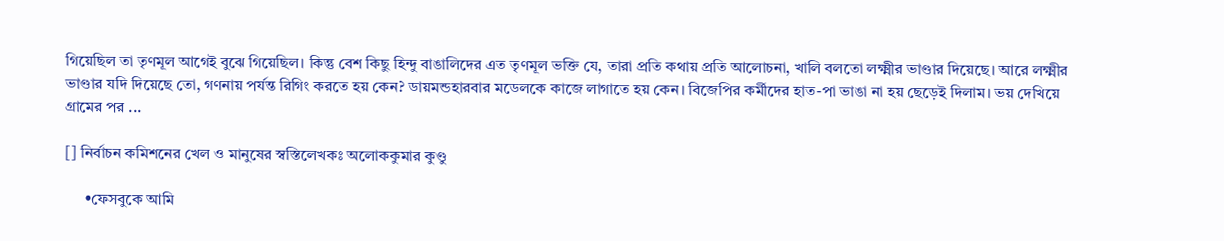গিয়েছিল তা তৃণমূল আগেই বুঝে গিয়েছিল। কিন্তু বেশ কিছু হিন্দু বাঙালিদের এত তৃণমূল ভক্তি যে, তারা প্রতি কথায় প্রতি আলোচনা, খালি বলতো লক্ষ্মীর ভাণ্ডার দিয়েছে। আরে লক্ষ্মীর ভাণ্ডার যদি দিয়েছে তো, গণনায় পর্যন্ত রিগিং করতে হয় কেন? ডায়মন্ডহারবার মডেলকে কাজে লাগাতে হয় কেন। বিজেপির কর্মীদের হাত-পা ভাঙা না হয় ছেড়েই দিলাম। ভয় দেখিয়ে গ্রামের পর ...

[] নির্বাচন কমিশনের খেল ও মানুষের স্বস্তিলেখকঃ অলোককুমার কুণ্ডু

     •ফেসবুকে আমি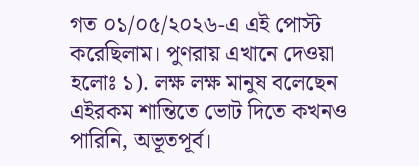গত ০১/০৫/২০২৬-এ এই পোস্ট করেছিলাম। পুণরায় এখানে দেওয়া হলোঃ ১). লক্ষ লক্ষ মানুষ বলেছেন এইরকম শান্তিতে ভোট দিতে কখনও পারিনি, অভূতপূর্ব।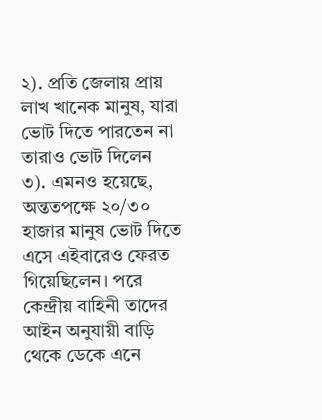২). প্রতি জেলায় প্রায় লাখ খানেক মানুষ, যারা ভোট দিতে পারতেন না তারাও ভোট দিলেন  ৩). এমনও হয়েছে, অন্ততপক্ষে ২০/৩০ হাজার মানুষ ভোট দিতে এসে এইবারেও ফেরত গিয়েছিলেন। পরে কেন্দ্রীয় বাহিনী তাদের আইন অনুযায়ী বাড়ি থেকে ডেকে এনে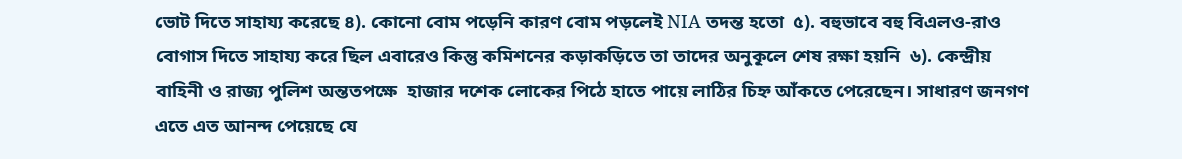ভোট দিতে সাহায্য করেছে ৪). কোনো বোম পড়েনি কারণ বোম পড়লেই NIA তদন্ত হতো  ৫). বহুভাবে বহু বিএলও-রাও বোগাস দিতে সাহায্য করে ছিল এবারেও কিন্তু কমিশনের কড়াকড়িতে তা তাদের অনুকূলে শেষ রক্ষা হয়নি  ৬). কেন্দ্রীয় বাহিনী ও রাজ্য পুলিশ অন্ততপক্ষে  হাজার দশেক লোকের পিঠে হাতে পায়ে লাঠির চিহ্ন আঁকতে পেরেছেন। সাধারণ জনগণ এতে এত আনন্দ পেয়েছে যে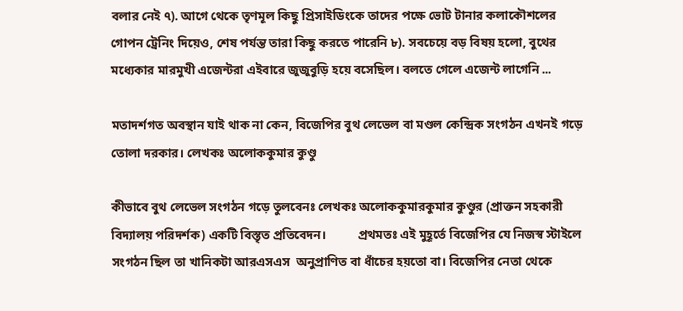বলার নেই ৭). আগে থেকে তৃণমূল কিছু প্রিসাইডিংকে তাদের পক্ষে ভোট টানার কলাকৌশলের গোপন ট্রেনিং দিয়েও, শেষ পর্যন্ত তারা কিছু করতে পারেনি ৮). সবচেয়ে বড় বিষয় হলো, বুথের মধ্যেকার মারমুখী এজেন্টরা এইবারে জুজুবুড়ি হয়ে বসেছিল। বলতে গেলে এজেন্ট লাগেনি ...

মতাদর্শগত অবস্থান যাই থাক না কেন, বিজেপির বুথ লেভেল বা মণ্ডল কেন্দ্রিক সংগঠন এখনই গড়ে তোলা দরকার। লেখকঃ অলোককুমার কুণ্ডু

কীভাবে বুথ লেভেল সংগঠন গড়ে তুলবেনঃ লেখকঃ অলোককুমারকুমার কুণ্ডুর (প্রাক্তন সহকারী বিদ্যালয় পরিদর্শক) একটি বিস্তৃত প্রতিবেদন।          প্রথমতঃ এই মুহূর্তে বিজেপির যে নিজস্ব স্টাইলে সংগঠন ছিল তা খানিকটা আরএসএস  অনুপ্রাণিত বা ধাঁচের হয়তো বা। বিজেপির নেতা থেকে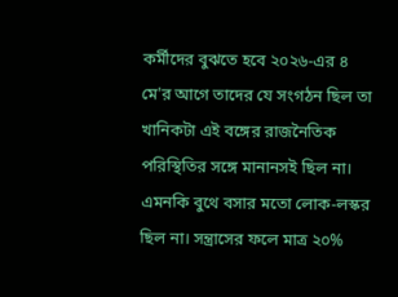কর্মীদের বুঝতে হবে ২০২৬-এর ৪ মে'র আগে তাদের যে সংগঠন ছিল তা খানিকটা এই বঙ্গের রাজনৈতিক পরিস্থিতির সঙ্গে মানানসই ছিল না। এমনকি বুথে বসার মতো লোক-লস্কর ছিল না। সন্ত্রাসের ফলে মাত্র ২০%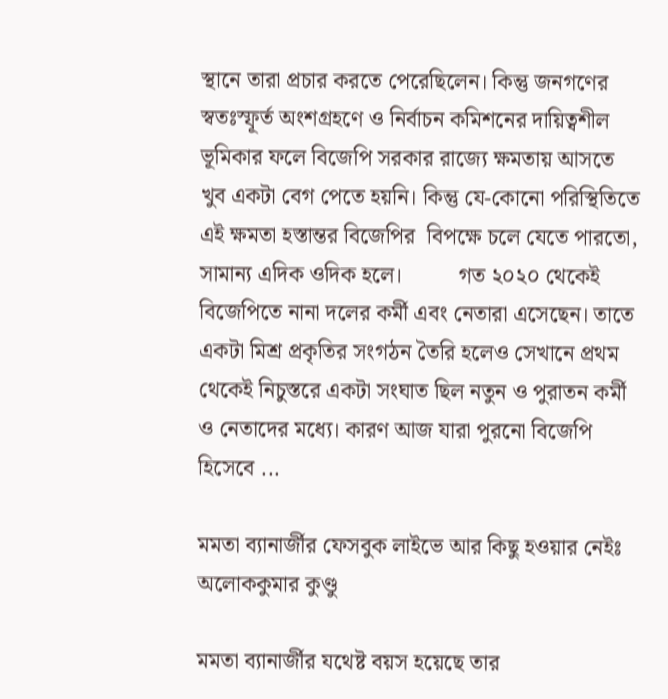স্থানে তারা প্রচার করতে পেরেছিলেন। কিন্তু জনগণের স্বতঃস্ফূর্ত অংশগ্রহণে ও নির্বাচন কমিশনের দায়িত্বশীল ভূমিকার ফলে বিজেপি সরকার রাজ্যে ক্ষমতায় আসতে খুব একটা বেগ পেতে হয়নি। কিন্তু যে-কোনো পরিস্থিতিতে এই ক্ষমতা হস্তান্তর বিজেপির  বিপক্ষে চলে যেতে পারতো, সামান্য এদিক ওদিক হলে।          গত ২০২০ থেকেই বিজেপিতে নানা দলের কর্মী এবং নেতারা এসেছেন। তাতে একটা মিশ্র প্রকৃতির সংগঠন তৈরি হলেও সেখানে প্রথম থেকেই নিচুস্তরে একটা সংঘাত ছিল নতুন ও পুরাতন কর্মী ও নেতাদের মধ্যে। কারণ আজ যারা পুরনো বিজেপি হিসেবে ...

মমতা ব্যানার্জীর ফেসবুক লাইভে আর কিছু হওয়ার নেইঃ অলোককুমার কুণ্ডু

মমতা ব্যানার্জীর যথেষ্ট বয়স হয়েছে তার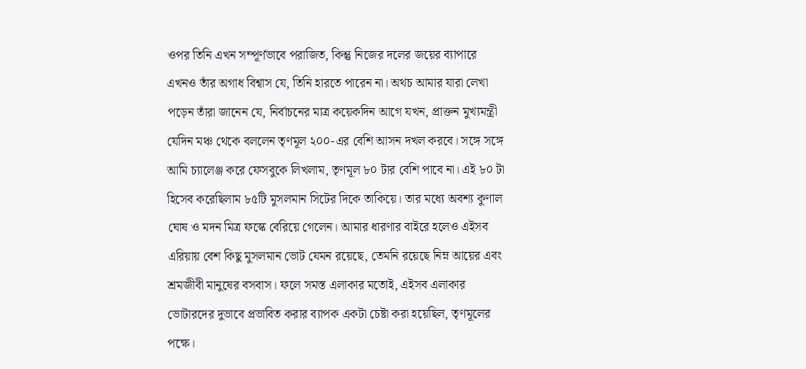ওপর তিনি এখন সম্পূর্ণভাবে পরাজিত, কিন্তু নিজের দলের জয়ের ব্যাপারে এখনও তাঁর অগাধ বিশ্বাস যে, তিনি হারতে পারেন না। অথচ আমার যারা লেখা পড়েন তাঁরা জানেন যে, নির্বাচনের মাত্র কয়েকদিন আগে যখন, প্রাক্তন মুখ্যমন্ত্রী যেদিন মঞ্চ থেকে বললেন তৃণমূল ২০০-এর বেশি আসন দখল করবে। সঙ্গে সঙ্গে আমি চ্যালেঞ্জ করে ফেসবুকে লিখলাম, তৃণমূল ৮০ টার বেশি পাবে না। এই ৮০ টা হিসেব করেছিলাম ৮৫টি মুসলমান সিটের দিকে তাকিয়ে। তার মধ্যে অবশ্য কুণাল ঘোষ ও মদন মিত্র ফস্কে বেরিয়ে গেলেন। আমার ধারণার বাইরে হলেও এইসব এরিয়ায় বেশ কিছু মুসলমান ভোট যেমন রয়েছে, তেমনি রয়েছে নিম্ন আয়ের এবং শ্রমজীবী মানুষের বসবাস। ফলে সমস্ত এলাকার মতোই, এইসব এলাকার ভোটারদের দুভাবে প্রভাবিত করার ব্যাপক একটা চেষ্টা করা হয়েছিল, তৃণমূলের পক্ষে।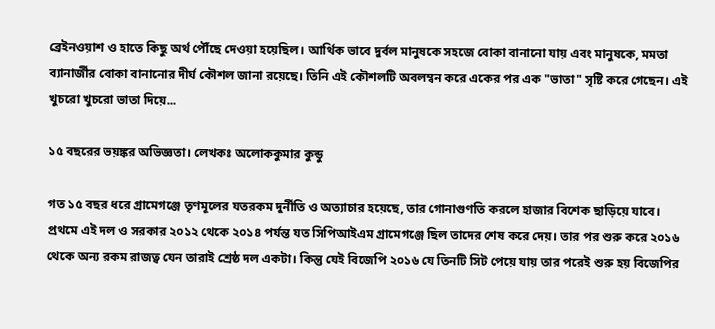ব্রেইনওয়াশ ও হাতে কিছু অর্থ পৌঁছে দেওয়া হয়েছিল। আর্থিক ভাবে দুর্বল মানুষকে সহজে বোকা বানানো যায় এবং মানুষকে, মমতা ব্যানার্জীর বোকা বানানোর দীর্ঘ কৌশল জানা রয়েছে। তিনি এই কৌশলটি অবলম্বন করে একের পর এক "ভাতা" সৃষ্টি করে গেছেন। এই খুচরো খুচরো ভাতা দিয়ে...

১৫ বছরের ভয়ঙ্কর অভিজ্ঞতা। লেখকঃ অলোককুমার কুন্ডু

গত ১৫ বছর ধরে গ্রামেগঞ্জে তৃণমূলের যতরকম দুর্নীতি ও অত্যাচার হয়েছে, তার গোনাগুণতি করলে হাজার বিশেক ছাড়িয়ে যাবে। প্রথমে এই দল ও সরকার ২০১২ থেকে ২০১৪ পর্যন্ত যত সিপিআইএম গ্রামেগঞ্জে ছিল তাদের শেষ করে দেয়। তার পর শুরু করে ২০১৬ থেকে অন্য রকম রাজত্ব যেন তারাই শ্রেষ্ঠ দল একটা। কিন্তু যেই বিজেপি ২০১৬ যে তিনটি সিট পেয়ে যায় তার পরেই শুরু হয় বিজেপির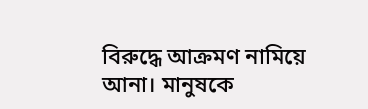বিরুদ্ধে আক্রমণ নামিয়ে আনা। মানুষকে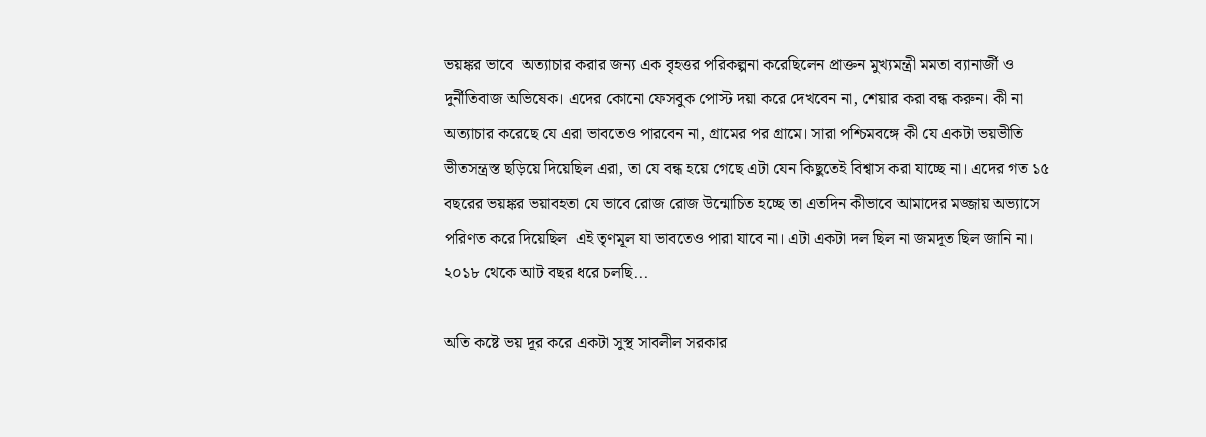ভয়ঙ্কর ভাবে  অত্যাচার করার জন্য এক বৃহত্তর পরিকল্পনা করেছিলেন প্রাক্তন মুখ্যমন্ত্রী মমতা ব্যানার্জী ও দুর্নীতিবাজ অভিষেক। এদের কোনো ফেসবুক পোস্ট দয়া করে দেখবেন না, শেয়ার করা বন্ধ করুন। কী না অত্যাচার করেছে যে এরা ভাবতেও পারবেন না, গ্রামের পর গ্রামে। সারা পশ্চিমবঙ্গে কী যে একটা ভয়ভীতি ভীতসন্ত্রস্ত ছড়িয়ে দিয়েছিল এরা, তা যে বন্ধ হয়ে গেছে এটা যেন কিছুতেই বিশ্বাস করা যাচ্ছে না। এদের গত ১৫ বছরের ভয়ঙ্কর ভয়াবহতা যে ভাবে রোজ রোজ উন্মোচিত হচ্ছে তা এতদিন কীভাবে আমাদের মজ্জায় অভ্যাসে পরিণত করে দিয়েছিল  এই তৃণমূল যা ভাবতেও পারা যাবে না। এটা একটা দল ছিল না জমদূত ছিল জানি না। ২০১৮ থেকে আট বছর ধরে চলছি...

অতি কষ্টে ভয় দূর করে একটা সুস্থ সাবলীল সরকার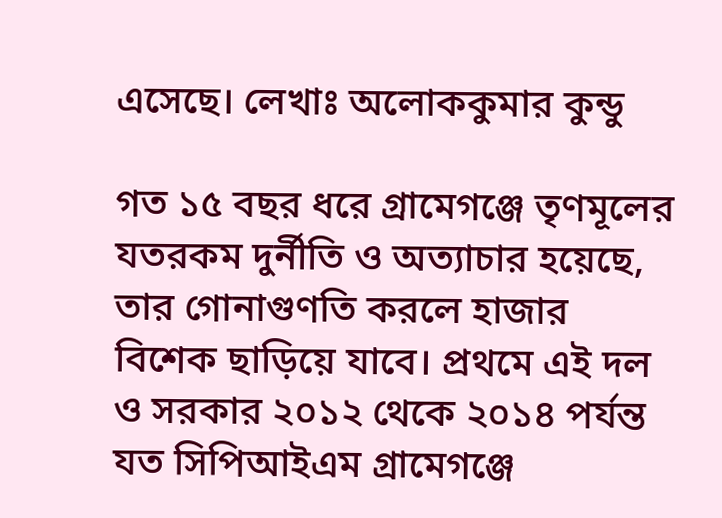এসেছে। লেখাঃ অলোককুমার কুন্ডু

গত ১৫ বছর ধরে গ্রামেগঞ্জে তৃণমূলের যতরকম দুর্নীতি ও অত্যাচার হয়েছে, তার গোনাগুণতি করলে হাজার বিশেক ছাড়িয়ে যাবে। প্রথমে এই দল ও সরকার ২০১২ থেকে ২০১৪ পর্যন্ত যত সিপিআইএম গ্রামেগঞ্জে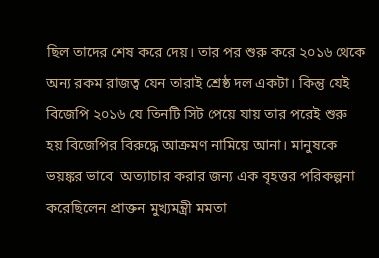ছিল তাদের শেষ করে দেয়। তার পর শুরু করে ২০১৬ থেকে অন্য রকম রাজত্ব যেন তারাই শ্রেষ্ঠ দল একটা। কিন্তু যেই বিজেপি ২০১৬ যে তিনটি সিট পেয়ে যায় তার পরেই শুরু হয় বিজেপির বিরুদ্ধে আক্রমণ নামিয়ে আনা। মানুষকে ভয়ঙ্কর ভাবে  অত্যাচার করার জন্য এক বৃহত্তর পরিকল্পনা করেছিলেন প্রাক্তন মুখ্যমন্ত্রী মমতা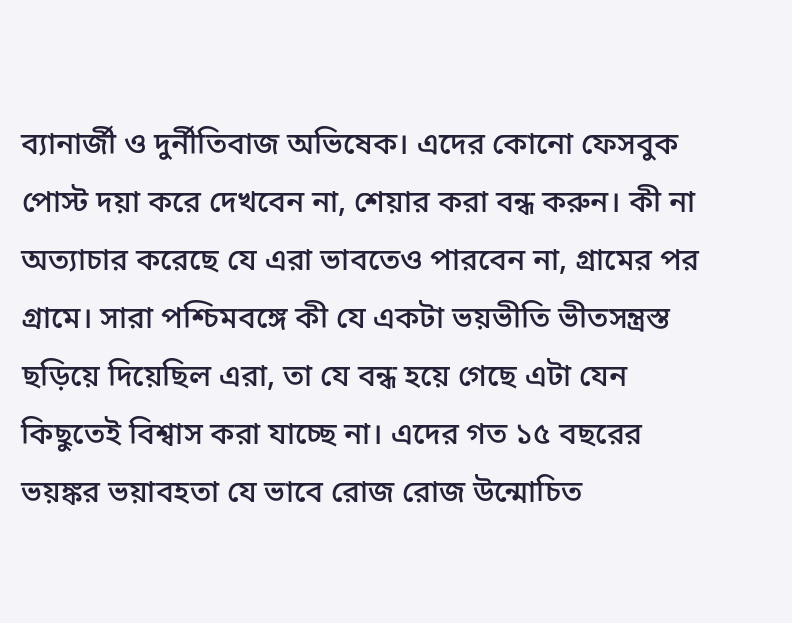ব্যানার্জী ও দুর্নীতিবাজ অভিষেক। এদের কোনো ফেসবুক পোস্ট দয়া করে দেখবেন না, শেয়ার করা বন্ধ করুন। কী না অত্যাচার করেছে যে এরা ভাবতেও পারবেন না, গ্রামের পর গ্রামে। সারা পশ্চিমবঙ্গে কী যে একটা ভয়ভীতি ভীতসন্ত্রস্ত ছড়িয়ে দিয়েছিল এরা, তা যে বন্ধ হয়ে গেছে এটা যেন কিছুতেই বিশ্বাস করা যাচ্ছে না। এদের গত ১৫ বছরের ভয়ঙ্কর ভয়াবহতা যে ভাবে রোজ রোজ উন্মোচিত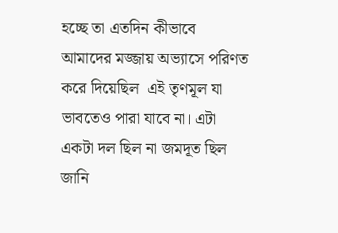হচ্ছে তা এতদিন কীভাবে আমাদের মজ্জায় অভ্যাসে পরিণত করে দিয়েছিল  এই তৃণমূল যা ভাবতেও পারা যাবে না। এটা একটা দল ছিল না জমদূত ছিল জানি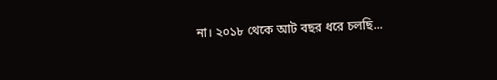না। ২০১৮ থেকে আট বছর ধরে চলছি...